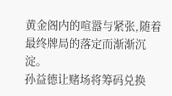黄金阁内的喧嚣与紧张,随着最终牌局的落定而渐渐沉淀。
孙益德让赌场将筹码兑换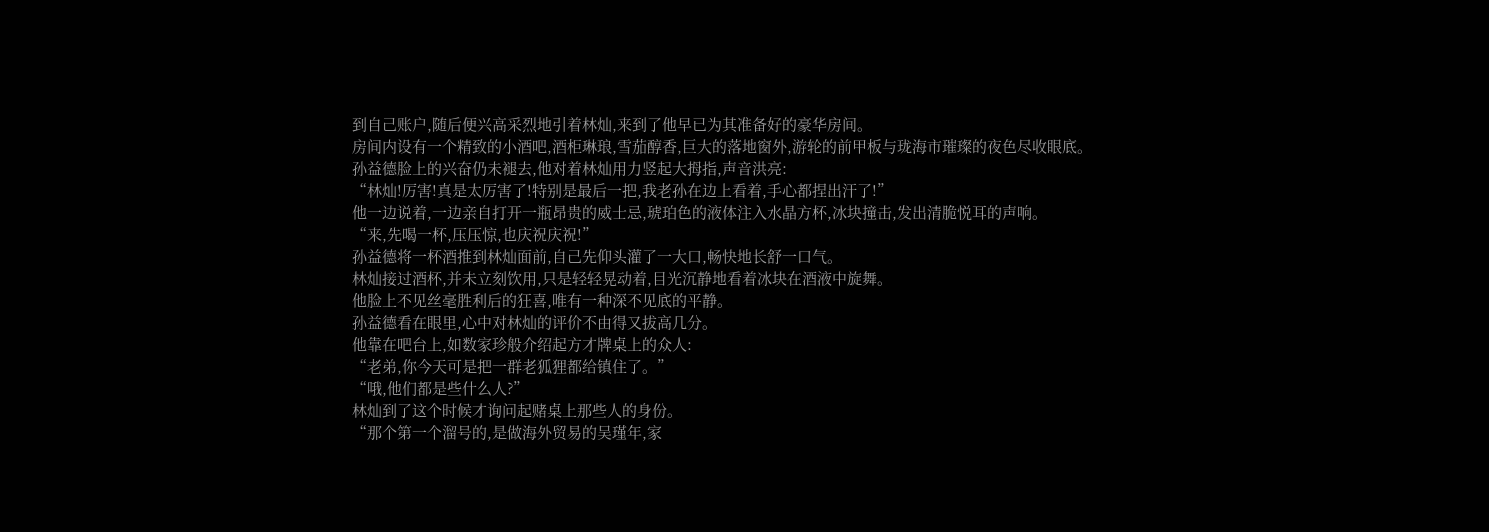到自己账户,随后便兴高采烈地引着林灿,来到了他早已为其准备好的豪华房间。
房间内设有一个精致的小酒吧,酒柜琳琅,雪茄醇香,巨大的落地窗外,游轮的前甲板与珑海市璀璨的夜色尽收眼底。
孙益德脸上的兴奋仍未褪去,他对着林灿用力竖起大拇指,声音洪亮:
“林灿!厉害!真是太厉害了!特别是最后一把,我老孙在边上看着,手心都捏出汗了!”
他一边说着,一边亲自打开一瓶昂贵的威士忌,琥珀色的液体注入水晶方杯,冰块撞击,发出清脆悦耳的声响。
“来,先喝一杯,压压惊,也庆祝庆祝!”
孙益德将一杯酒推到林灿面前,自己先仰头灌了一大口,畅快地长舒一口气。
林灿接过酒杯,并未立刻饮用,只是轻轻晃动着,目光沉静地看着冰块在酒液中旋舞。
他脸上不见丝毫胜利后的狂喜,唯有一种深不见底的平静。
孙益德看在眼里,心中对林灿的评价不由得又拔高几分。
他靠在吧台上,如数家珍般介绍起方才牌桌上的众人:
“老弟,你今天可是把一群老狐狸都给镇住了。”
“哦,他们都是些什么人?”
林灿到了这个时候才询问起赌桌上那些人的身份。
“那个第一个溜号的,是做海外贸易的吴瑾年,家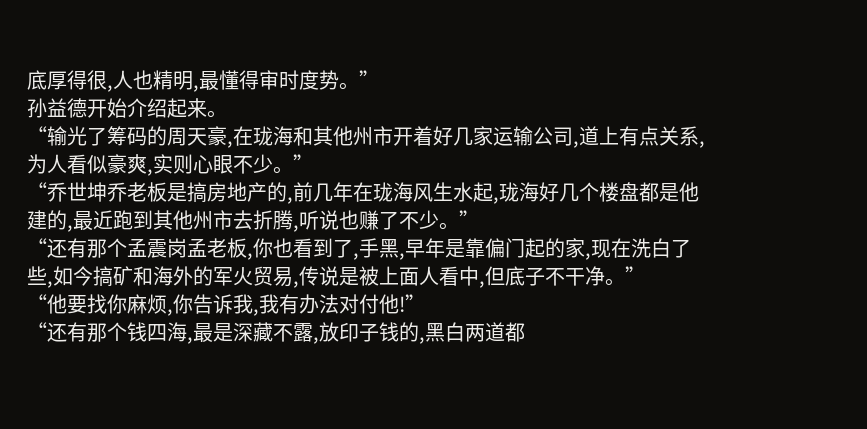底厚得很,人也精明,最懂得审时度势。”
孙益德开始介绍起来。
“输光了筹码的周天豪,在珑海和其他州市开着好几家运输公司,道上有点关系,为人看似豪爽,实则心眼不少。”
“乔世坤乔老板是搞房地产的,前几年在珑海风生水起,珑海好几个楼盘都是他建的,最近跑到其他州市去折腾,听说也赚了不少。”
“还有那个孟震岗孟老板,你也看到了,手黑,早年是靠偏门起的家,现在洗白了些,如今搞矿和海外的军火贸易,传说是被上面人看中,但底子不干净。”
“他要找你麻烦,你告诉我,我有办法对付他!”
“还有那个钱四海,最是深藏不露,放印子钱的,黑白两道都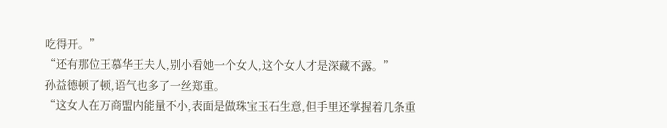吃得开。”
“还有那位王慕华王夫人,别小看她一个女人,这个女人才是深藏不露。”
孙益德顿了顿,语气也多了一丝郑重。
“这女人在万商盟内能量不小,表面是做珠宝玉石生意,但手里还掌握着几条重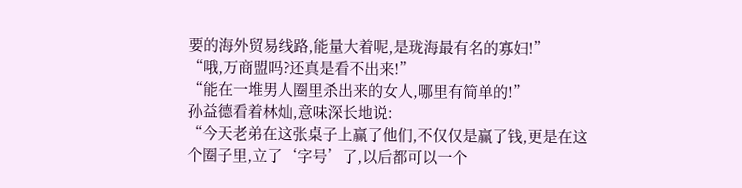要的海外贸易线路,能量大着呢,是珑海最有名的寡妇!”
“哦,万商盟吗?还真是看不出来!”
“能在一堆男人圈里杀出来的女人,哪里有简单的!”
孙益德看着林灿,意味深长地说:
“今天老弟在这张桌子上赢了他们,不仅仅是赢了钱,更是在这个圈子里,立了‘字号’了,以后都可以一个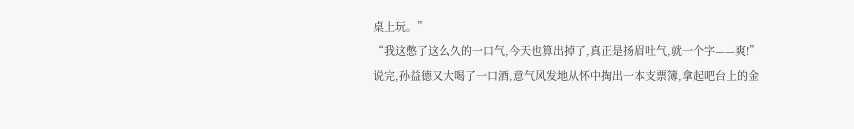桌上玩。”
“我这憋了这么久的一口气,今天也算出掉了,真正是扬眉吐气,就一个字——爽!”
说完,孙益德又大喝了一口酒,意气风发地从怀中掏出一本支票簿,拿起吧台上的金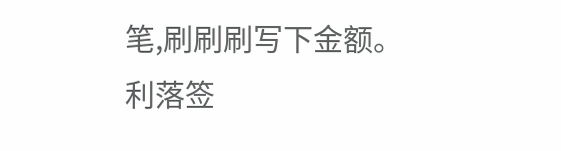笔,刷刷刷写下金额。
利落签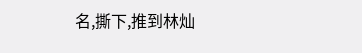名,撕下,推到林灿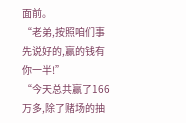面前。
“老弟,按照咱们事先说好的,赢的钱有你一半!”
“今天总共赢了166万多,除了赌场的抽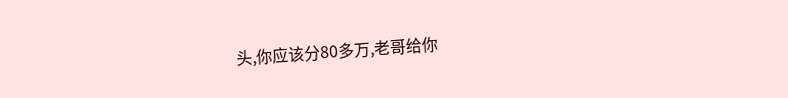头,你应该分80多万,老哥给你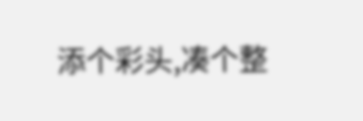添个彩头,凑个整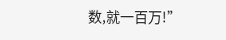数,就一百万!”